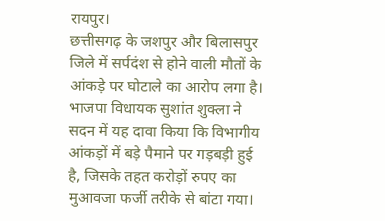रायपुर।
छत्तीसगढ़ के जशपुर और बिलासपुर जिले में सर्पदंश से होने वाली मौतों के आंकड़े पर घोटाले का आरोप लगा है। भाजपा विधायक सुशांत शुक्ला ने सदन में यह दावा किया कि विभागीय आंकड़ों में बड़े पैमाने पर गड़बड़ी हुई है, जिसके तहत करोड़ों रुपए का मुआवजा फर्जी तरीके से बांटा गया।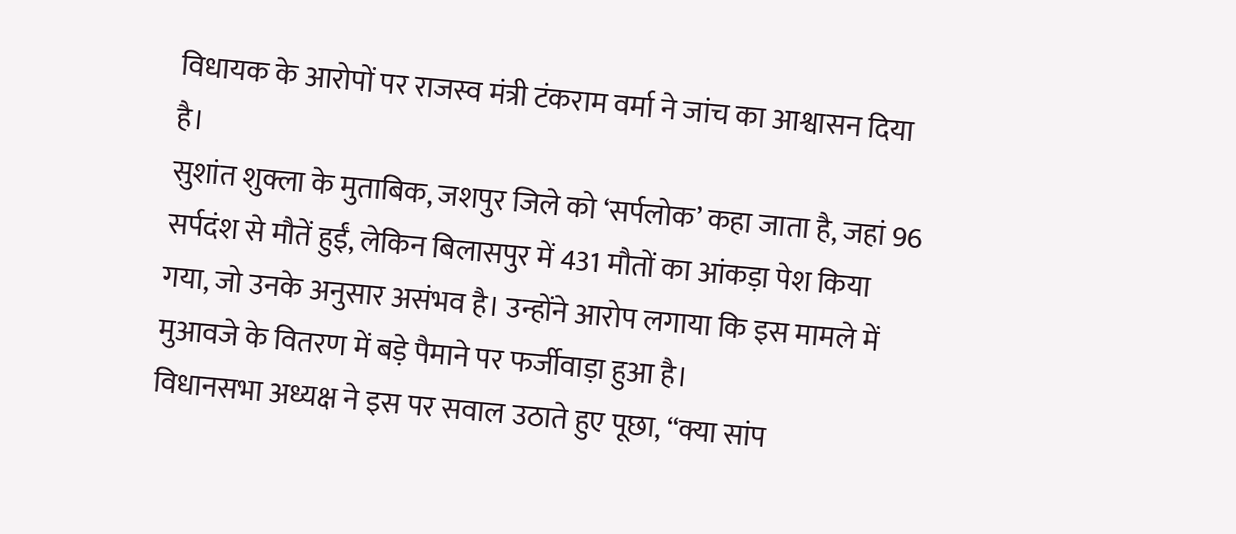विधायक के आरोपों पर राजस्व मंत्री टंकराम वर्मा ने जांच का आश्वासन दिया है।
सुशांत शुक्ला के मुताबिक, जशपुर जिले को ‘सर्पलोक’ कहा जाता है, जहां 96 सर्पदंश से मौतें हुईं, लेकिन बिलासपुर में 431 मौतों का आंकड़ा पेश किया गया, जो उनके अनुसार असंभव है। उन्होंने आरोप लगाया कि इस मामले में मुआवजे के वितरण में बड़े पैमाने पर फर्जीवाड़ा हुआ है।
विधानसभा अध्यक्ष ने इस पर सवाल उठाते हुए पूछा, “क्या सांप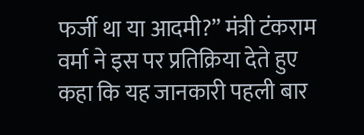फर्जी था या आदमी?” मंत्री टंकराम वर्मा ने इस पर प्रतिक्रिया देते हुए कहा कि यह जानकारी पहली बार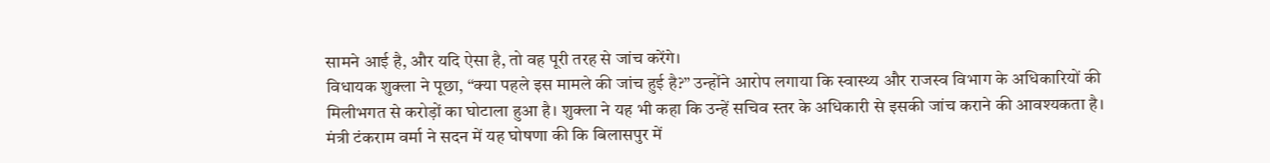सामने आई है, और यदि ऐसा है, तो वह पूरी तरह से जांच करेंगे।
विधायक शुक्ला ने पूछा, “क्या पहले इस मामले की जांच हुई है?” उन्होंने आरोप लगाया कि स्वास्थ्य और राजस्व विभाग के अधिकारियों की मिलीभगत से करोड़ों का घोटाला हुआ है। शुक्ला ने यह भी कहा कि उन्हें सचिव स्तर के अधिकारी से इसकी जांच कराने की आवश्यकता है।
मंत्री टंकराम वर्मा ने सदन में यह घोषणा की कि बिलासपुर में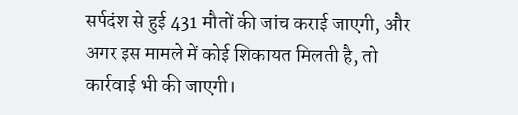सर्पदंश से हुई 431 मौतों की जांच कराई जाएगी, और अगर इस मामले में कोई शिकायत मिलती है, तो कार्रवाई भी की जाएगी।